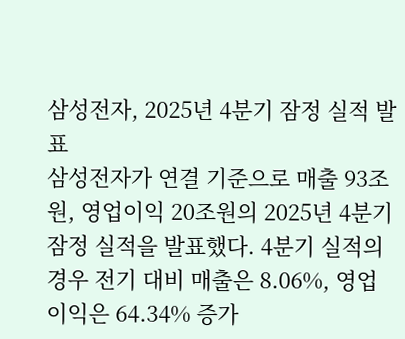삼성전자, 2025년 4분기 잠정 실적 발표
삼성전자가 연결 기준으로 매출 93조원, 영업이익 20조원의 2025년 4분기 잠정 실적을 발표했다. 4분기 실적의 경우 전기 대비 매출은 8.06%, 영업이익은 64.34% 증가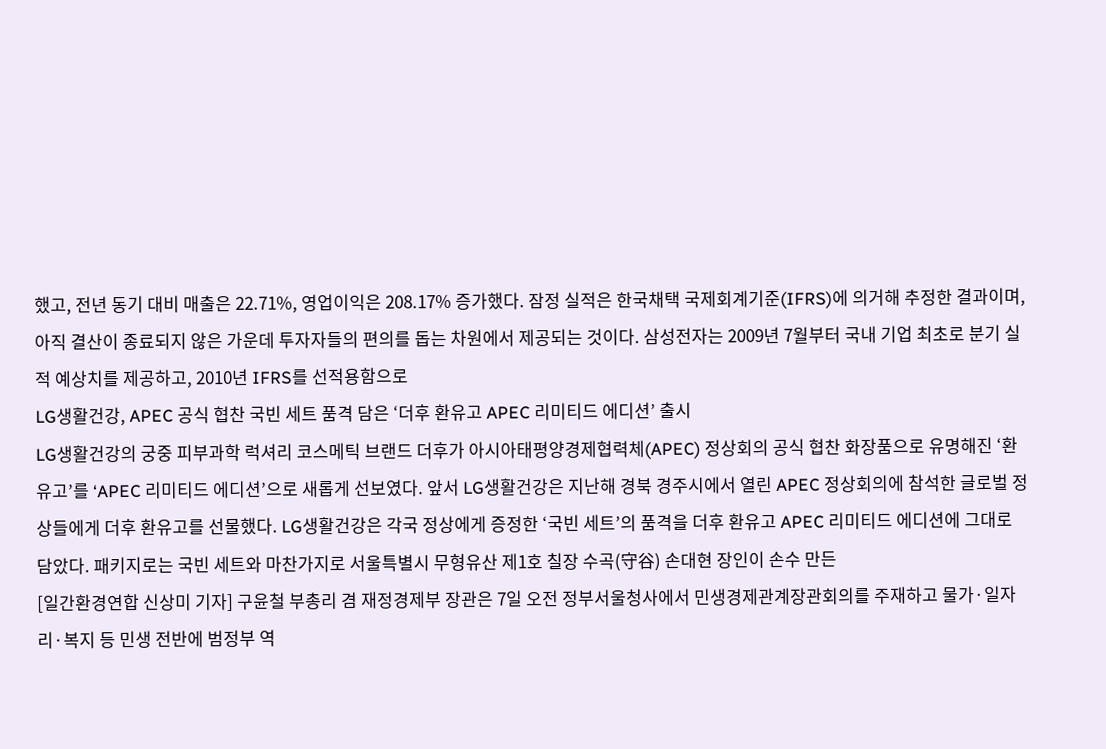했고, 전년 동기 대비 매출은 22.71%, 영업이익은 208.17% 증가했다. 잠정 실적은 한국채택 국제회계기준(IFRS)에 의거해 추정한 결과이며, 아직 결산이 종료되지 않은 가운데 투자자들의 편의를 돕는 차원에서 제공되는 것이다. 삼성전자는 2009년 7월부터 국내 기업 최초로 분기 실적 예상치를 제공하고, 2010년 IFRS를 선적용함으로
LG생활건강, APEC 공식 협찬 국빈 세트 품격 담은 ‘더후 환유고 APEC 리미티드 에디션’ 출시
LG생활건강의 궁중 피부과학 럭셔리 코스메틱 브랜드 더후가 아시아태평양경제협력체(APEC) 정상회의 공식 협찬 화장품으로 유명해진 ‘환유고’를 ‘APEC 리미티드 에디션’으로 새롭게 선보였다. 앞서 LG생활건강은 지난해 경북 경주시에서 열린 APEC 정상회의에 참석한 글로벌 정상들에게 더후 환유고를 선물했다. LG생활건강은 각국 정상에게 증정한 ‘국빈 세트’의 품격을 더후 환유고 APEC 리미티드 에디션에 그대로 담았다. 패키지로는 국빈 세트와 마찬가지로 서울특별시 무형유산 제1호 칠장 수곡(守谷) 손대현 장인이 손수 만든
[일간환경연합 신상미 기자] 구윤철 부총리 겸 재정경제부 장관은 7일 오전 정부서울청사에서 민생경제관계장관회의를 주재하고 물가·일자리·복지 등 민생 전반에 범정부 역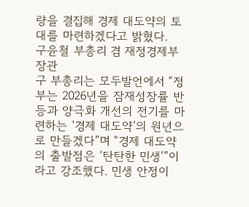량을 결집해 경제 대도약의 토대를 마련하겠다고 밝혔다.
구윤철 부총리 겸 재정경제부 장관
구 부총리는 모두발언에서 “정부는 2026년을 잠재성장률 반등과 양극화 개선의 전기를 마련하는 ‘경제 대도약’의 원년으로 만들겠다”며 “경제 대도약의 출발점은 ‘탄탄한 민생’”이라고 강조했다. 민생 안정이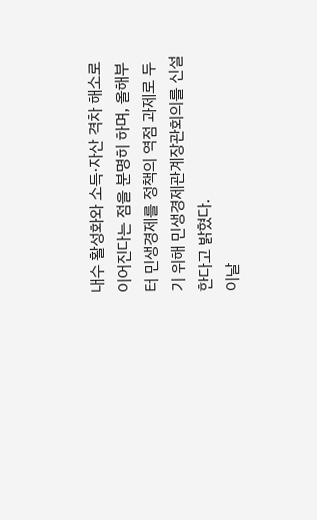내수 활성화와 소득·자산 격차 해소로 이어진다는 점을 분명히 하며, 올해부터 민생경제를 정책의 역점 과제로 두기 위해 민생경제관계장관회의를 신설한다고 밝혔다.
이날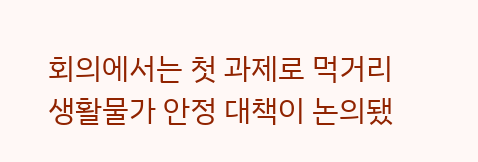회의에서는 첫 과제로 먹거리 생활물가 안정 대책이 논의됐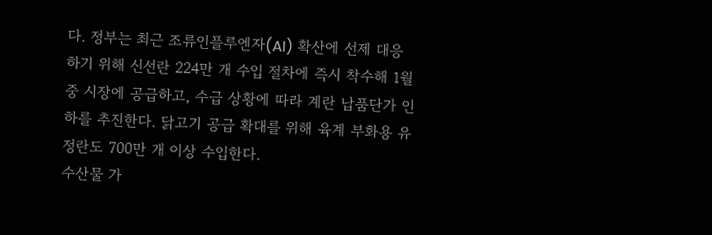다. 정부는 최근 조류인플루엔자(AI) 확산에 선제 대응하기 위해 신선란 224만 개 수입 절차에 즉시 착수해 1월 중 시장에 공급하고, 수급 상황에 따라 계란 납품단가 인하를 추진한다. 닭고기 공급 확대를 위해 육계 부화용 유정란도 700만 개 이상 수입한다.
수산물 가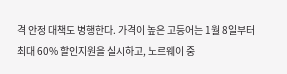격 안정 대책도 병행한다. 가격이 높은 고등어는 1월 8일부터 최대 60% 할인지원을 실시하고, 노르웨이 중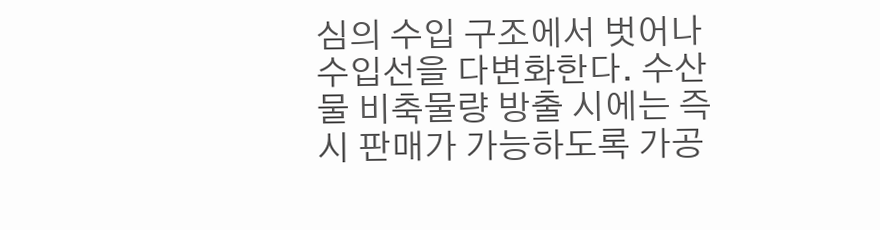심의 수입 구조에서 벗어나 수입선을 다변화한다. 수산물 비축물량 방출 시에는 즉시 판매가 가능하도록 가공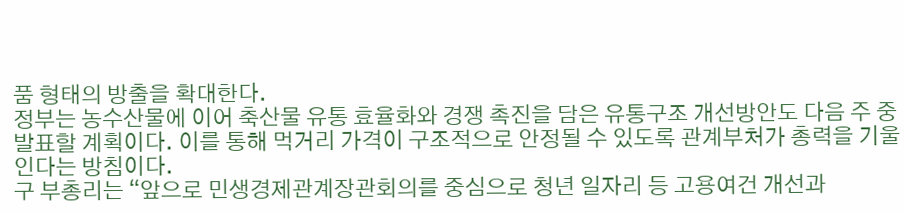품 형태의 방출을 확대한다.
정부는 농수산물에 이어 축산물 유통 효율화와 경쟁 촉진을 담은 유통구조 개선방안도 다음 주 중 발표할 계획이다. 이를 통해 먹거리 가격이 구조적으로 안정될 수 있도록 관계부처가 총력을 기울인다는 방침이다.
구 부총리는 “앞으로 민생경제관계장관회의를 중심으로 청년 일자리 등 고용여건 개선과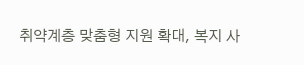취약계층 맞춤형 지원 확대, 복지 사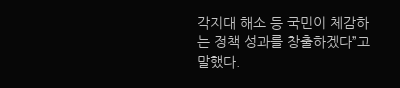각지대 해소 등 국민이 체감하는 정책 성과를 창출하겠다”고 말했다.